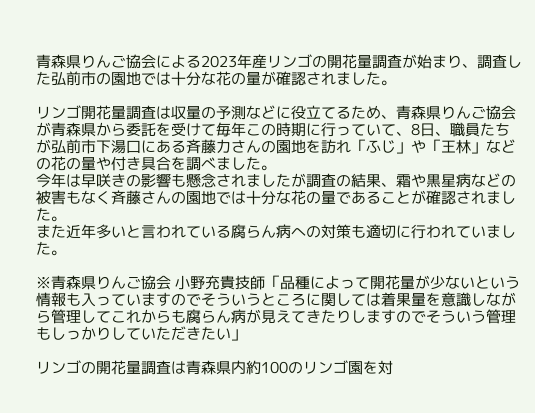青森県りんご協会による2023年産リンゴの開花量調査が始まり、調査した弘前市の園地では十分な花の量が確認されました。

リンゴ開花量調査は収量の予測などに役立てるため、青森県りんご協会が青森県から委託を受けて毎年この時期に行っていて、8日、職員たちが弘前市下湯口にある斉藤力さんの園地を訪れ「ふじ」や「王林」などの花の量や付き具合を調べました。
今年は早咲きの影響も懸念されましたが調査の結果、霜や黒星病などの被害もなく斉藤さんの園地では十分な花の量であることが確認されました。
また近年多いと言われている腐らん病への対策も適切に行われていました。

※青森県りんご協会 小野充貴技師「品種によって開花量が少ないという情報も入っていますのでそういうところに関しては着果量を意識しながら管理してこれからも腐らん病が見えてきたりしますのでそういう管理もしっかりしていただきたい」

リンゴの開花量調査は青森県内約100のリンゴ園を対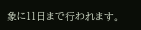象に11日まで行われます。